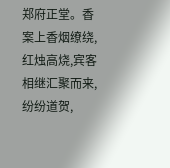郑府正堂。香案上香烟缭绕,红烛高烧,宾客相继汇聚而来,纷纷道贺,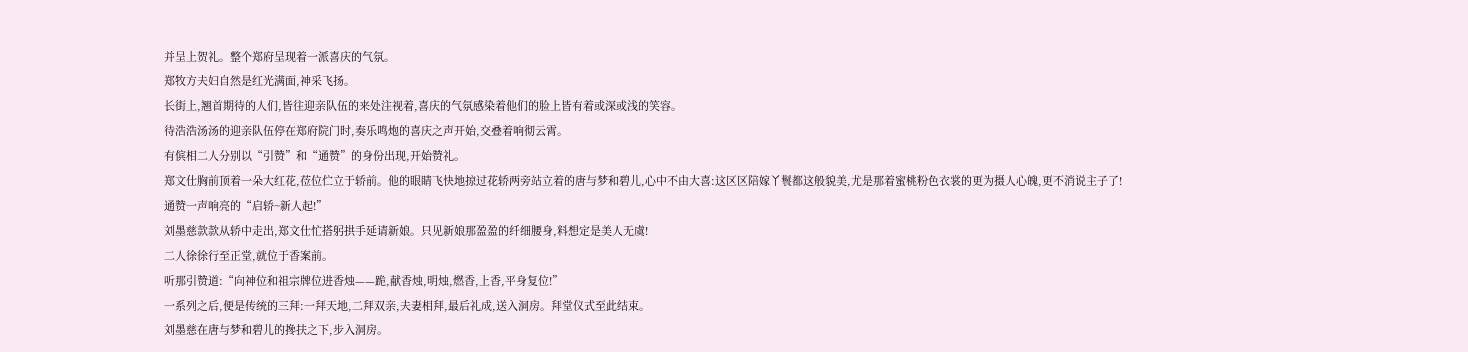并呈上贺礼。整个郑府呈现着一派喜庆的气氛。
郑牧方夫妇自然是红光满面,神采飞扬。
长街上,翘首期待的人们,皆往迎亲队伍的来处注视着,喜庆的气氛感染着他们的脸上皆有着或深或浅的笑容。
待浩浩汤汤的迎亲队伍停在郑府院门时,奏乐鸣炮的喜庆之声开始,交叠着响彻云霄。
有傧相二人分别以“引赞”和“通赞”的身份出现,开始赞礼。
郑文仕胸前顶着一朵大红花,莅位伫立于轿前。他的眼睛飞快地掠过花轿两旁站立着的唐与梦和碧儿,心中不由大喜:这区区陪嫁丫鬟都这般貌美,尤是那着蜜桃粉色衣裳的更为摄人心魄,更不消说主子了!
通赞一声响亮的“启轿~新人起!”
刘墨慈款款从轿中走出,郑文仕忙搭躬拱手延请新娘。只见新娘那盈盈的纤细腰身,料想定是美人无虞!
二人徐徐行至正堂,就位于香案前。
听那引赞道:“向神位和祖宗牌位进香烛——跪,献香烛,明烛,燃香,上香,平身复位!”
一系列之后,便是传统的三拜:一拜天地,二拜双亲,夫妻相拜,最后礼成,送入洞房。拜堂仪式至此结束。
刘墨慈在唐与梦和碧儿的搀扶之下,步入洞房。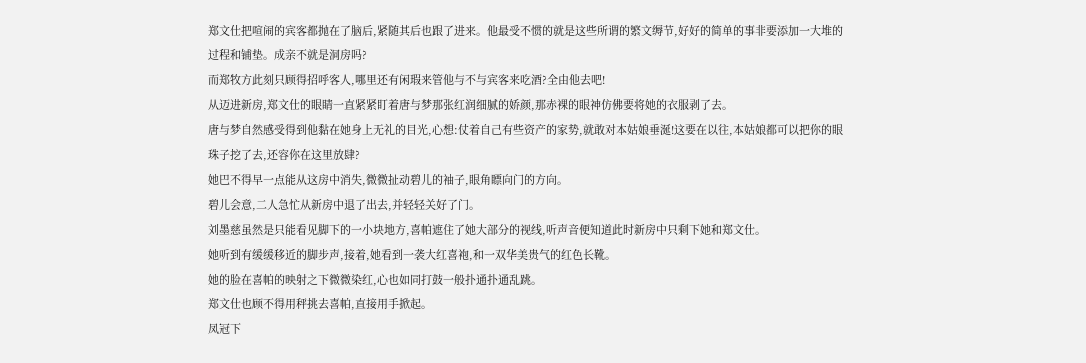郑文仕把喧闹的宾客都抛在了脑后,紧随其后也跟了进来。他最受不惯的就是这些所谓的繁文缛节,好好的简单的事非要添加一大堆的过程和铺垫。成亲不就是洞房吗?
而郑牧方此刻只顾得招呼客人,哪里还有闲瑕来管他与不与宾客来吃酒?全由他去吧!
从迈进新房,郑文仕的眼睛一直紧紧盯着唐与梦那张红润细腻的娇颜,那赤裸的眼神仿佛要将她的衣服剥了去。
唐与梦自然感受得到他黏在她身上无礼的目光,心想:仗着自己有些资产的家势,就敢对本姑娘垂涎!这要在以往,本姑娘都可以把你的眼珠子挖了去,还容你在这里放肆?
她巴不得早一点能从这房中消失,微微扯动碧儿的袖子,眼角瞟向门的方向。
碧儿会意,二人急忙从新房中退了出去,并轻轻关好了门。
刘墨慈虽然是只能看见脚下的一小块地方,喜帕遮住了她大部分的视线,听声音便知道此时新房中只剩下她和郑文仕。
她听到有缓缓移近的脚步声,接着,她看到一袭大红喜袍,和一双华美贵气的红色长靴。
她的脸在喜帕的映射之下微微染红,心也如同打鼓一般扑通扑通乱跳。
郑文仕也顾不得用秤挑去喜帕,直接用手掀起。
凤冠下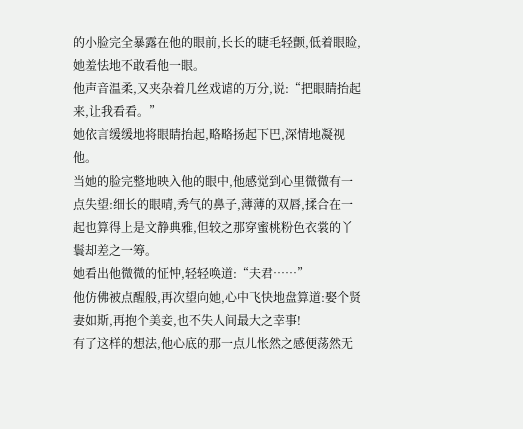的小脸完全暴露在他的眼前,长长的睫毛轻颤,低着眼睑,她羞怯地不敢看他一眼。
他声音温柔,又夹杂着几丝戏谑的万分,说:“把眼睛抬起来,让我看看。”
她依言缓缓地将眼睛抬起,略略扬起下巴,深情地凝视他。
当她的脸完整地映入他的眼中,他感觉到心里微微有一点失望:细长的眼晴,秀气的鼻子,薄薄的双唇,揉合在一起也算得上是文静典雅,但较之那穿蜜桃粉色衣裳的丫鬟却差之一筹。
她看出他微微的怔忡,轻轻唤道:“夫君……”
他仿佛被点醒般,再次望向她,心中飞快地盘算道:娶个贤妻如斯,再抱个美妾,也不失人间最大之幸事!
有了这样的想法,他心底的那一点儿怅然之感便荡然无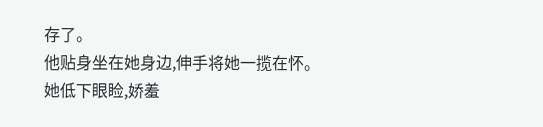存了。
他贴身坐在她身边,伸手将她一揽在怀。
她低下眼睑,娇羞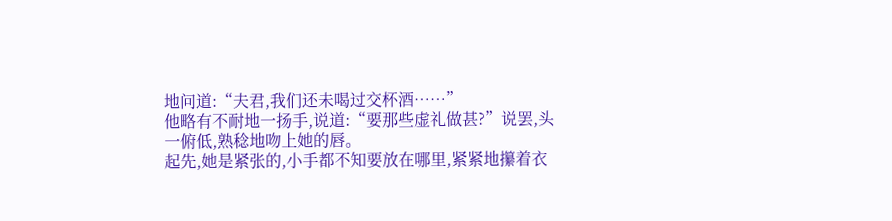地问道:“夫君,我们还未喝过交杯酒……”
他略有不耐地一扬手,说道:“要那些虚礼做甚?”说罢,头一俯低,熟稔地吻上她的唇。
起先,她是紧张的,小手都不知要放在哪里,紧紧地攥着衣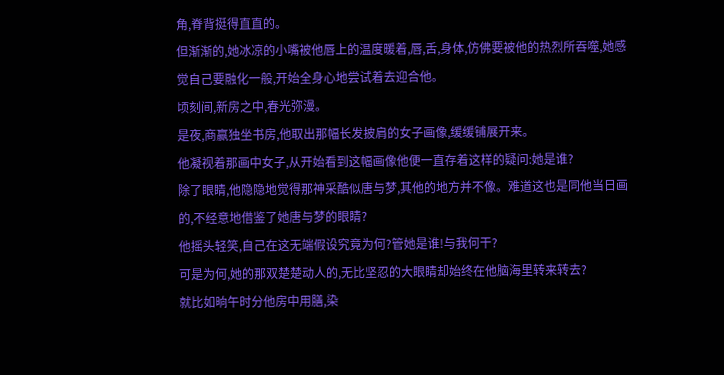角,脊背挺得直直的。
但渐渐的,她冰凉的小嘴被他唇上的温度暖着,唇,舌,身体,仿佛要被他的热烈所吞噬,她感觉自己要融化一般,开始全身心地尝试着去迎合他。
顷刻间,新房之中,春光弥漫。
是夜,商赢独坐书房,他取出那幅长发披肩的女子画像,缓缓铺展开来。
他凝视着那画中女子,从开始看到这幅画像他便一直存着这样的疑问:她是谁?
除了眼睛,他隐隐地觉得那神采酷似唐与梦,其他的地方并不像。难道这也是同他当日画的,不经意地借鉴了她唐与梦的眼睛?
他摇头轻笑,自己在这无端假设究竟为何?管她是谁!与我何干?
可是为何,她的那双楚楚动人的,无比坚忍的大眼睛却始终在他脑海里转来转去?
就比如晌午时分他房中用膳,染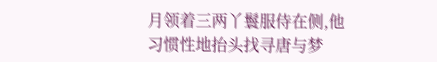月领着三两丫鬟服侍在侧,他习惯性地抬头找寻唐与梦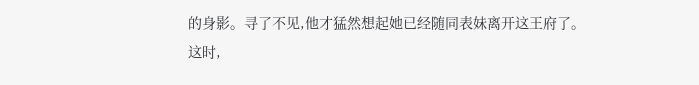的身影。寻了不见,他才猛然想起她已经随同表妹离开这王府了。
这时,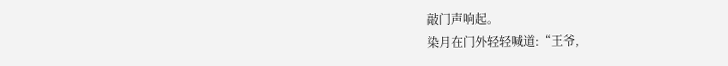敲门声响起。
染月在门外轻轻喊道:“王爷,